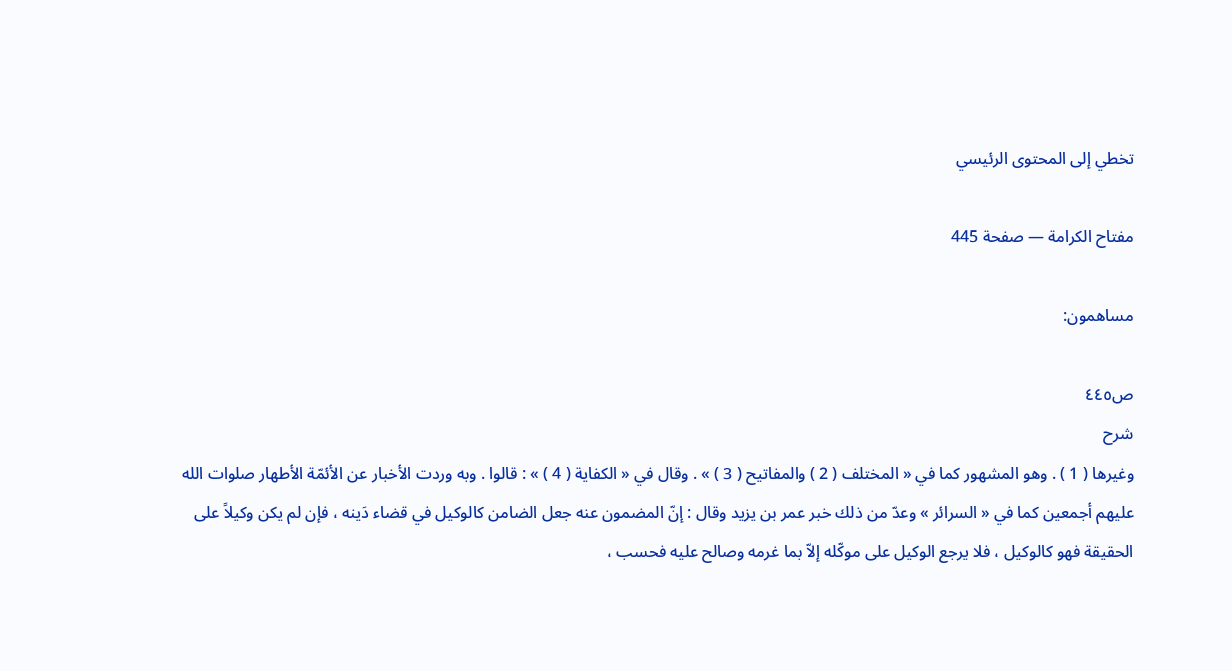تخطي إلى المحتوى الرئيسي

مفتاح الكرامة — صفحة 445

مساهمون:

ص٤٤٥
شرح
وغيرها ( 1 ) . وهو المشهور كما في « المختلف ( 2 ) والمفاتيح ( 3 ) » . وقال في « الكفاية ( 4 ) » : قالوا . وبه وردت الأخبار عن الأئمّة الأطهار صلوات الله عليهم أجمعين كما في « السرائر » وعدّ من ذلك خبر عمر بن يزيد وقال : إنّ المضمون عنه جعل الضامن كالوكيل في قضاء دَينه ، فإن لم يكن وكيلاً على الحقيقة فهو كالوكيل ، فلا يرجع الوكيل على موكّله إلاّ بما غرمه وصالح عليه فحسب ،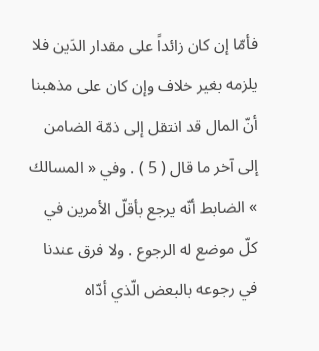فأمّا إن كان زائداً على مقدار الدَين فلا يلزمه بغير خلاف وإن كان على مذهبنا أنّ المال قد انتقل إلى ذمّة الضامن إلى آخر ما قال ( 5 ) . وفي « المسالك » الضابط أنّه يرجع بأقلّ الأمرين في كلّ موضع له الرجوع . ولا فرق عندنا في رجوعه بالبعض الّذي أدّاه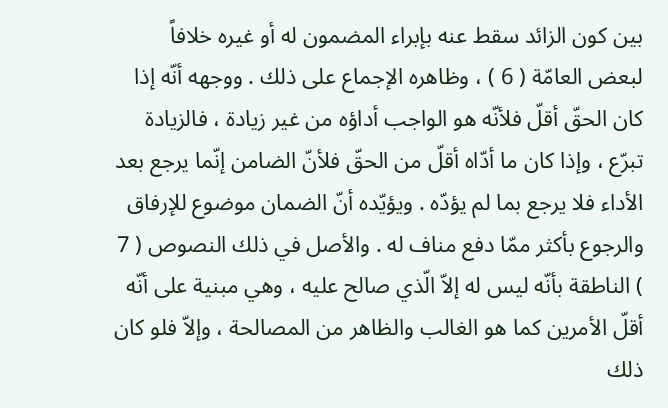بين كون الزائد سقط عنه بإبراء المضمون له أو غيره خلافاً لبعض العامّة ( 6 ) ، وظاهره الإجماع على ذلك . ووجهه أنّه إذا كان الحقّ أقلّ فلأنّه هو الواجب أداؤه من غير زيادة ، فالزيادة تبرّع ، وإذا كان ما أدّاه أقلّ من الحقّ فلأنّ الضامن إنّما يرجع بعد الأداء فلا يرجع بما لم يؤدّه . ويؤيّده أنّ الضمان موضوع للإرفاق والرجوع بأكثر ممّا دفع مناف له . والأصل في ذلك النصوص ( 7 ) الناطقة بأنّه ليس له إلاّ الّذي صالح عليه ، وهي مبنية على أنّه أقلّ الأمرين كما هو الغالب والظاهر من المصالحة ، وإلاّ فلو كان ذلك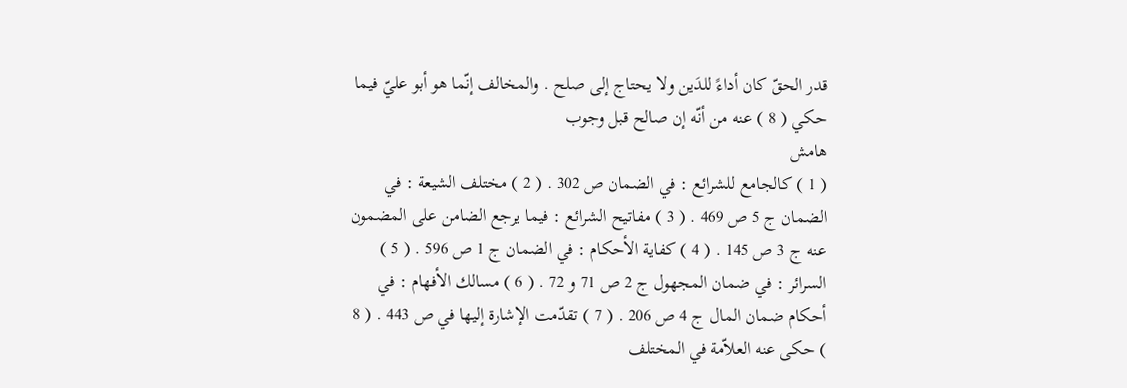قدر الحقّ كان أداءً للدَين ولا يحتاج إلى صلح . والمخالف إنّما هو أبو عليّ فيما حكي ( 8 ) عنه من أنّه إن صالح قبل وجوب
هامش
( 1 ) كالجامع للشرائع : في الضمان ص 302 . ( 2 ) مختلف الشيعة : في الضمان ج 5 ص 469 . ( 3 ) مفاتيح الشرائع : فيما يرجع الضامن على المضمون عنه ج 3 ص 145 . ( 4 ) كفاية الأحكام : في الضمان ج 1 ص 596 . ( 5 ) السرائر : في ضمان المجهول ج 2 ص 71 و 72 . ( 6 ) مسالك الأفهام : في أحكام ضمان المال ج 4 ص 206 . ( 7 ) تقدّمت الإشارة إليها في ص 443 . ( 8 ) حكى عنه العلاّمة في المختلف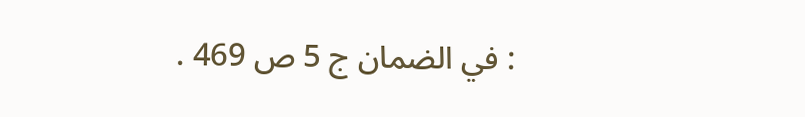: في الضمان ج 5 ص 469 .